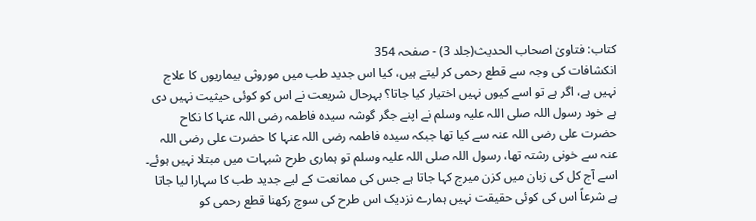کتاب: فتاویٰ اصحاب الحدیث(جلد 3) - صفحہ 354
انکشافات کی وجہ سے قطع رحمی کر لیتے ہیں، کیا اس جدید طب میں موروثی بیماریوں کا علاج نہیں ہے، اگر ہے تو اسے کیوں نہیں اختیار کیا جاتا؟ بہرحال شریعت نے اس کو کوئی حیثیت نہیں دی ہے خود رسول اللہ صلی اللہ علیہ وسلم نے اپنے جگر گوشہ سیدہ فاطمہ رضی اللہ عنہا کا نکاح حضرت علی رضی اللہ عنہ سے کیا تھا جبکہ سیدہ فاطمہ رضی اللہ عنہا کا حضرت علی رضی اللہ عنہ سے خونی رشتہ تھا، رسول اللہ صلی اللہ علیہ وسلم تو ہماری طرح شبہات میں مبتلا نہیں ہوئے۔ اسے آج کل کی زبان میں کزن میرج کہا جاتا ہے جس کی ممانعت کے لیے جدید طب کا سہارا لیا جاتا ہے شرعاً اس کی کوئی حقیقت نہیں ہمارے نزدیک اس طرح کی سوچ رکھنا قطع رحمی کو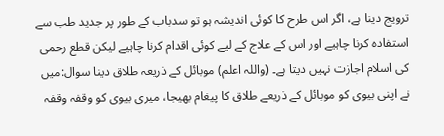ترویج دینا ہے، اگر اس طرح کا کوئی اندیشہ ہو تو سدباب کے طور پر جدید طب سے استفادہ کرنا چاہیے اور اس کے علاج کے لیے کوئی اقدام کرنا چاہیے لیکن قطع رحمی کی اسلام اجازت نہیں دیتا ہے۔ (واللہ اعلم) موبائل کے ذریعہ طلاق دینا سوال:میں نے اپنی بیوی کو موبائل کے ذریعے طلاق کا پیغام بھیجا، میری بیوی کو وقفہ وقفہ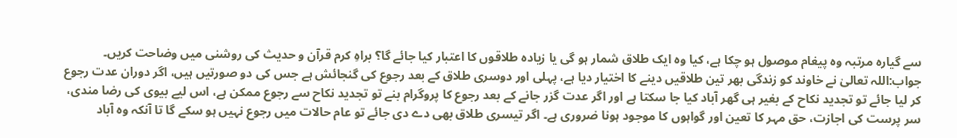سے گیارہ مرتبہ وہ پیغام موصول ہو چکا ہے، کیا وہ ایک طلاق شمار ہو گی یا زیادہ طلاقوں کا اعتبار کیا جائے گا؟ براہِ کرم قرآن و حدیث کی روشنی میں وضاحت کریں۔ جواب:اللہ تعالیٰ نے خاوند کو زندگی بھر تین طلاقیں دینے کا اختیار دیا ہے، پہلی اور دوسری طلاق کے بعد رجوع کی گنجائش ہے جس کی دو صورتیں ہیں، اگر دوران عدت رجوع کر لیا جائے تو تجدید نکاح کے بغیر ہی گھر آباد کیا جا سکتا ہے اور اگر عدت گزر جانے کے بعد رجوع کا پروگرام بنے تو تجدید نکاح سے رجوع ممکن ہے، اس لیے بیوی کی رضا مندی، سر پرست کی اجازت، حق مہر کا تعین اور گواہوں کا موجود ہونا ضروری ہے۔ اگر تیسری طلاق بھی دے دی جائے تو عام حالات میں رجوع نہیں ہو سکے گا تا آنکہ وہ آباد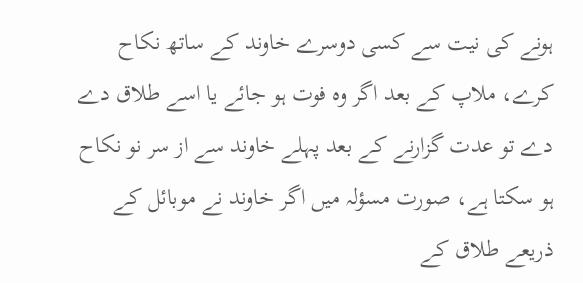ہونے کی نیت سے کسی دوسرے خاوند کے ساتھ نکاح کرے، ملاپ کے بعد اگر وہ فوت ہو جائے یا اسے طلاق دے دے تو عدت گزارنے کے بعد پہلے خاوند سے از سر نو نکاح ہو سکتا ہے، صورت مسؤلہ میں اگر خاوند نے موبائل کے ذریعے طلاق کے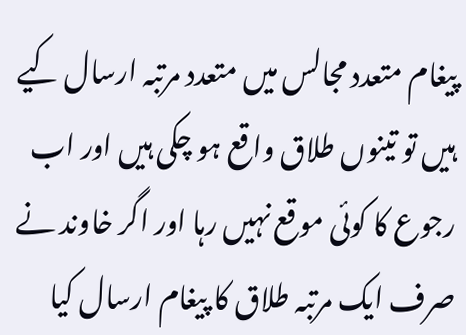پیغام متعدد مجالس میں متعدد مرتبہ ارسال کیے ہیں تو تینوں طلاق واقع ہو چکی ہیں اور اب رجوع کا کوئی موقع نہیں رہا اور اگر خاوند نے صرف ایک مرتبہ طلاق کا پیغام ارسال کیا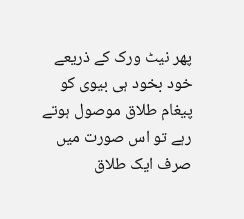پھر نیٹ ورک کے ذریعے خود بخود ہی بیوی کو پیغام طلاق موصول ہوتے رہے تو اس صورت میں صرف ایک طلاق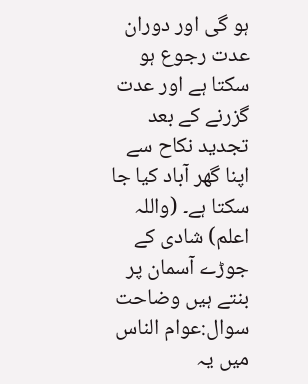ہو گی اور دوران عدت رجوع ہو سکتا ہے اور عدت گزرنے کے بعد تجدید نکاح سے اپنا گھر آباد کیا جا سکتا ہے۔ (واللہ اعلم) شادی کے جوڑے آسمان پر بنتے ہیں وضاحت سوال:عوام الناس میں یہ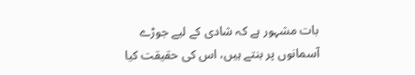بات مشہور ہے کہ شادی کے لیے جوڑے آسمانوں پر بنتے ہیں، اس کی حقیقت کیا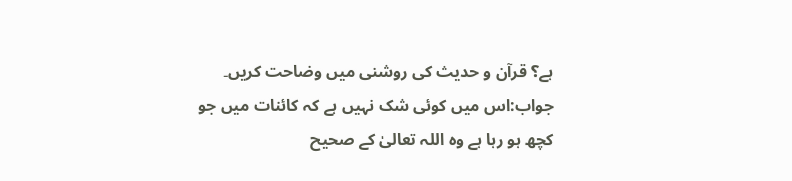ہے؟ قرآن و حدیث کی روشنی میں وضاحت کریں۔ جواب:اس میں کوئی شک نہیں ہے کہ کائنات میں جو کچھ ہو رہا ہے وہ اللہ تعالیٰ کے صحیح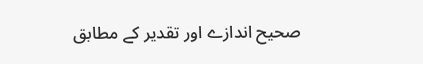صحیح اندازے اور تقدیر کے مطابق